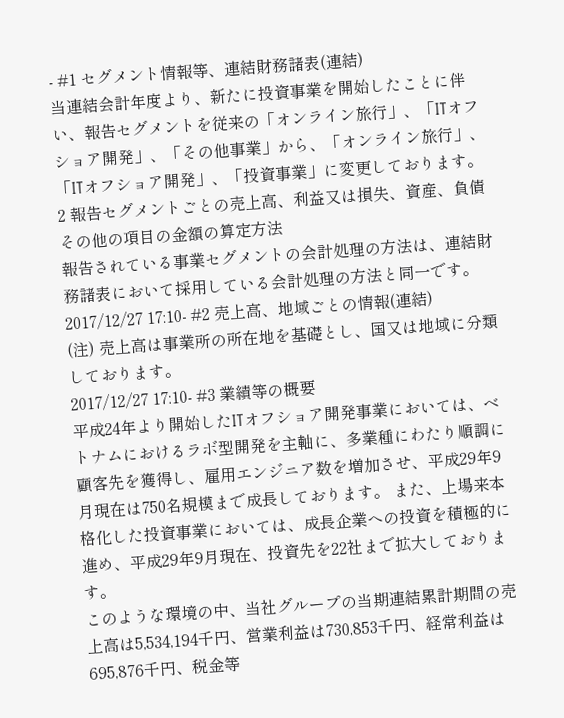- #1 セグメント情報等、連結財務諸表(連結)
当連結会計年度より、新たに投資事業を開始したことに伴い、報告セグメントを従来の「オンライン旅行」、「ITオフショア開発」、「その他事業」から、「オンライン旅行」、「ITオフショア開発」、「投資事業」に変更しております。
2 報告セグメントごとの売上高、利益又は損失、資産、負債その他の項目の金額の算定方法
報告されている事業セグメントの会計処理の方法は、連結財務諸表において採用している会計処理の方法と同一です。
2017/12/27 17:10- #2 売上高、地域ごとの情報(連結)
(注) 売上高は事業所の所在地を基礎とし、国又は地域に分類しております。
2017/12/27 17:10- #3 業績等の概要
平成24年より開始したITオフショア開発事業においては、ベトナムにおけるラボ型開発を主軸に、多業種にわたり順調に顧客先を獲得し、雇用エンジニア数を増加させ、平成29年9月現在は750名規模まで成長しております。 また、上場来本格化した投資事業においては、成長企業への投資を積極的に進め、平成29年9月現在、投資先を22社まで拡大しております。
このような環境の中、当社グループの当期連結累計期間の売上高は5,534,194千円、営業利益は730,853千円、経常利益は695,876千円、税金等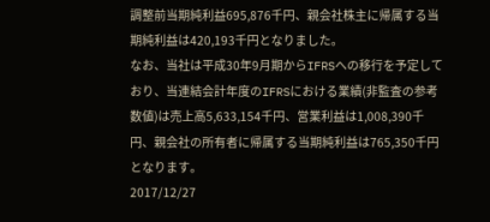調整前当期純利益695,876千円、親会社株主に帰属する当期純利益は420,193千円となりました。
なお、当社は平成30年9月期からIFRSへの移行を予定しており、当連結会計年度のIFRSにおける業績(非監査の参考数値)は売上高5,633,154千円、営業利益は1,008,390千円、親会社の所有者に帰属する当期純利益は765,350千円となります。
2017/12/27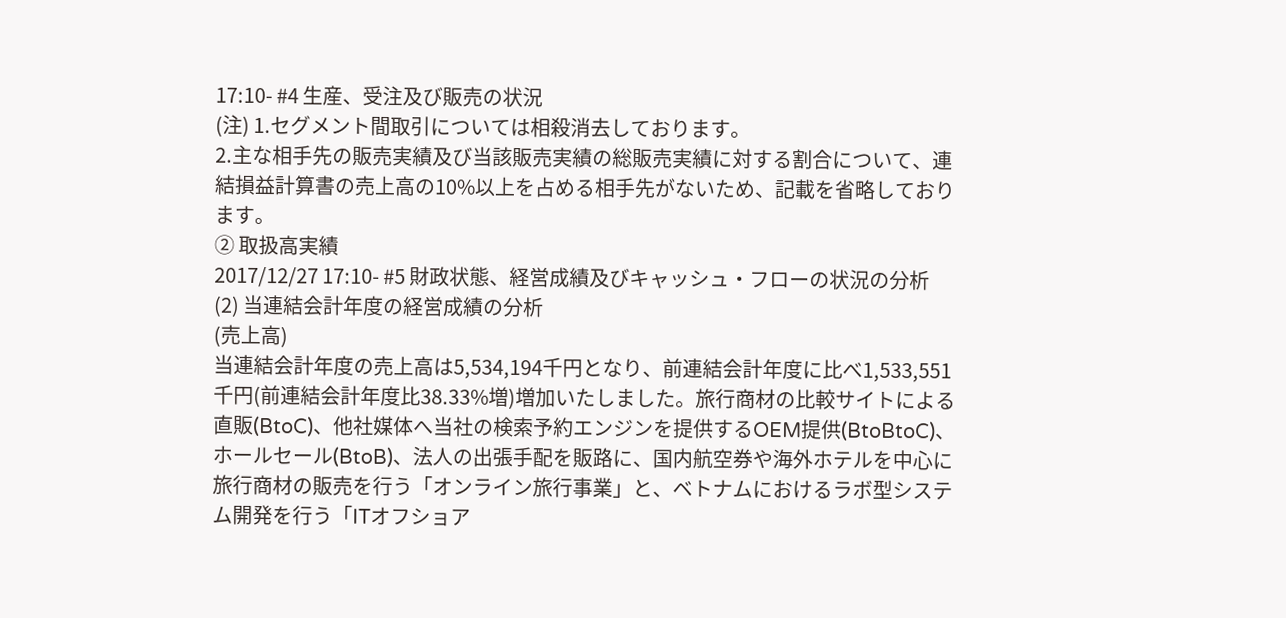17:10- #4 生産、受注及び販売の状況
(注) 1.セグメント間取引については相殺消去しております。
2.主な相手先の販売実績及び当該販売実績の総販売実績に対する割合について、連結損益計算書の売上高の10%以上を占める相手先がないため、記載を省略しております。
② 取扱高実績
2017/12/27 17:10- #5 財政状態、経営成績及びキャッシュ・フローの状況の分析
(2) 当連結会計年度の経営成績の分析
(売上高)
当連結会計年度の売上高は5,534,194千円となり、前連結会計年度に比べ1,533,551千円(前連結会計年度比38.33%増)増加いたしました。旅行商材の比較サイトによる直販(BtoC)、他社媒体へ当社の検索予約エンジンを提供するOEM提供(BtoBtoC)、ホールセール(BtoB)、法人の出張手配を販路に、国内航空券や海外ホテルを中心に旅行商材の販売を行う「オンライン旅行事業」と、ベトナムにおけるラボ型システム開発を行う「ITオフショア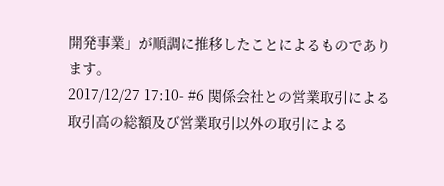開発事業」が順調に推移したことによるものであります。
2017/12/27 17:10- #6 関係会社との営業取引による取引高の総額及び営業取引以外の取引による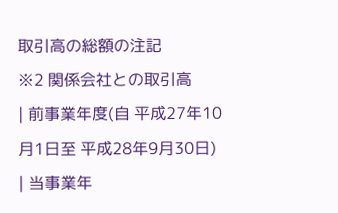取引高の総額の注記
※2 関係会社との取引高
| 前事業年度(自 平成27年10月1日至 平成28年9月30日) | 当事業年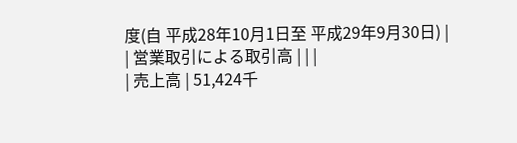度(自 平成28年10月1日至 平成29年9月30日) |
| 営業取引による取引高 | | |
| 売上高 | 51,424千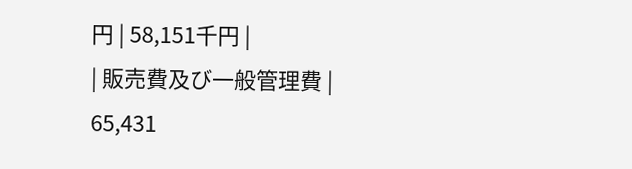円 | 58,151千円 |
| 販売費及び一般管理費 | 65,431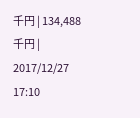千円 | 134,488千円 |
2017/12/27 17:10